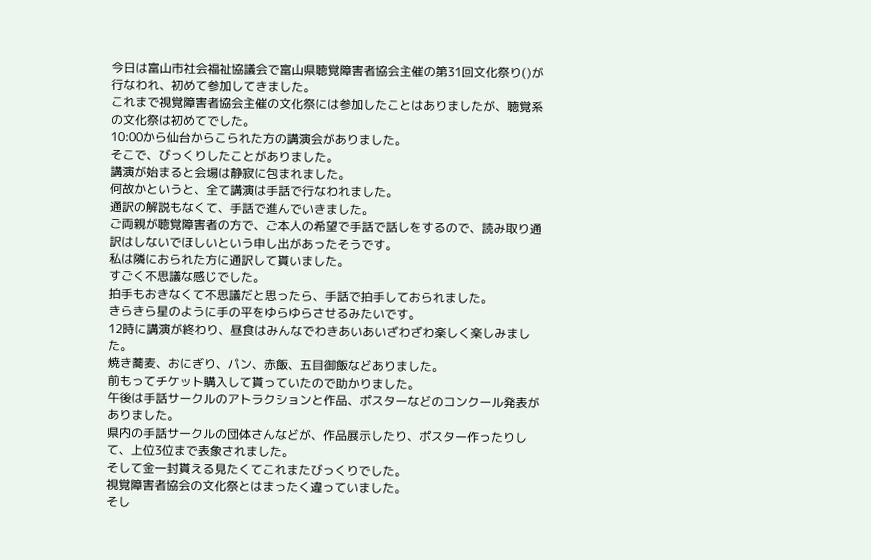今日は富山市社会福祉協議会で富山県聴覚障害者協会主催の第31回文化祭り()が行なわれ、初めて参加してきました。
これまで視覚障害者協会主催の文化祭には参加したことはありましたが、聴覚系の文化祭は初めてでした。
10:00から仙台からこられた方の講演会がありました。
そこで、びっくりしたことがありました。
講演が始まると会場は静寂に包まれました。
何故かというと、全て講演は手話で行なわれました。
通訳の解説もなくて、手話で進んでいきました。
ご両親が聴覚障害者の方で、ご本人の希望で手話で話しをするので、読み取り通訳はしないでほしいという申し出があったそうです。
私は隣におられた方に通訳して貰いました。
すごく不思議な感じでした。
拍手もおきなくて不思議だと思ったら、手話で拍手しておられました。
きらきら星のように手の平をゆらゆらさせるみたいです。
12時に講演が終わり、昼食はみんなでわきあいあいざわざわ楽しく楽しみました。
焼き蕎麦、おにぎり、パン、赤飯、五目御飯などありました。
前もってチケット購入して貰っていたので助かりました。
午後は手話サークルのアトラクションと作品、ポスターなどのコンクール発表がありました。
県内の手話サークルの団体さんなどが、作品展示したり、ポスター作ったりして、上位3位まで表象されました。
そして金一封貰える見たくてこれまたびっくりでした。
視覚障害者協会の文化祭とはまったく違っていました。
そし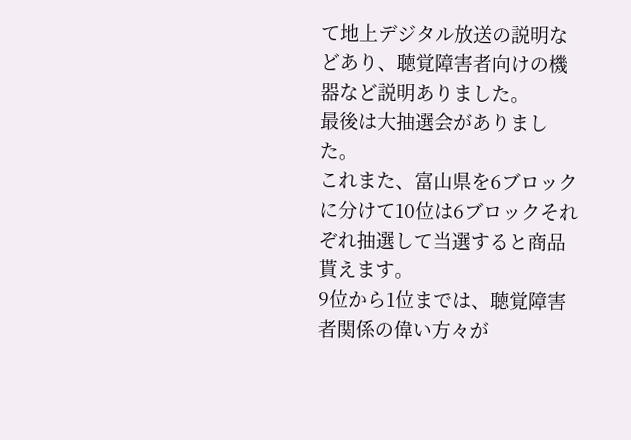て地上デジタル放送の説明などあり、聴覚障害者向けの機器など説明ありました。
最後は大抽選会がありました。
これまた、富山県を6ブロックに分けて10位は6ブロックそれぞれ抽選して当選すると商品貰えます。
9位から1位までは、聴覚障害者関係の偉い方々が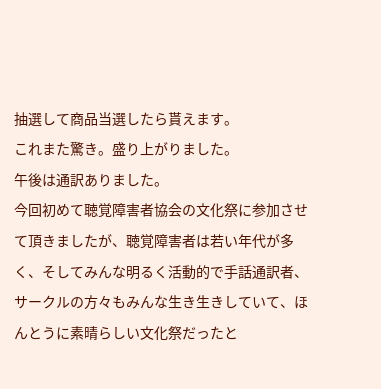抽選して商品当選したら貰えます。
これまた驚き。盛り上がりました。
午後は通訳ありました。
今回初めて聴覚障害者協会の文化祭に参加させて頂きましたが、聴覚障害者は若い年代が多く、そしてみんな明るく活動的で手話通訳者、サークルの方々もみんな生き生きしていて、ほんとうに素晴らしい文化祭だったと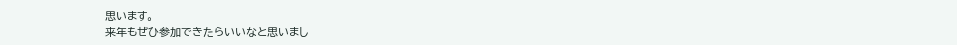思います。
来年もぜひ参加できたらいいなと思いまし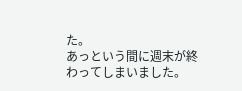た。
あっという間に週末が終わってしまいました。